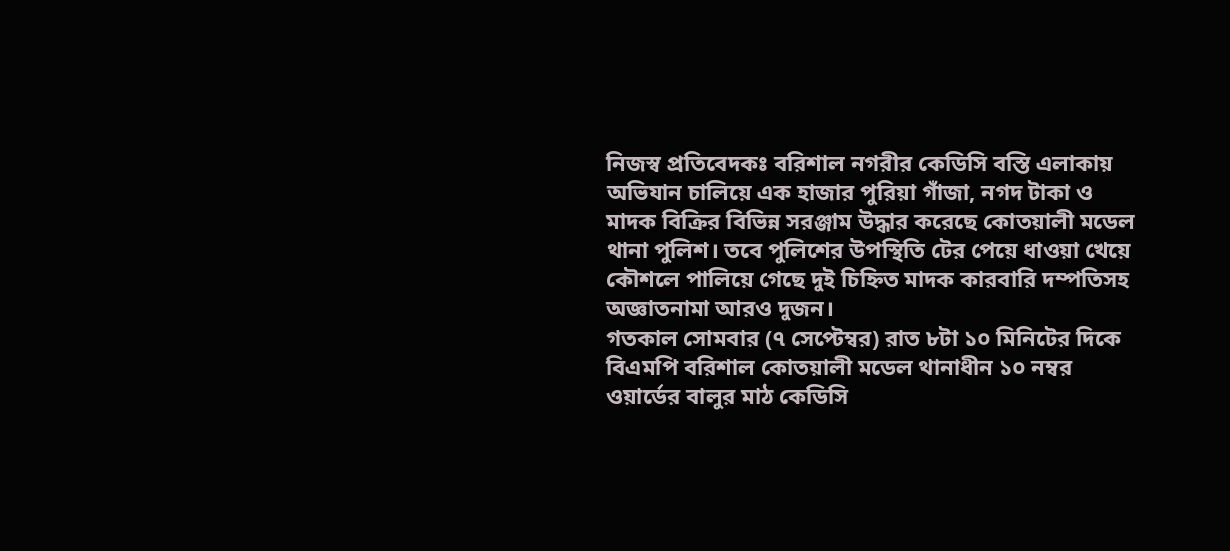নিজস্ব প্রতিবেদকঃ বরিশাল নগরীর কেডিসি বস্তি এলাকায় অভিযান চালিয়ে এক হাজার পুরিয়া গাঁজা, নগদ টাকা ও মাদক বিক্রির বিভিন্ন সরঞ্জাম উদ্ধার করেছে কোতয়ালী মডেল থানা পুলিশ। তবে পুলিশের উপস্থিতি টের পেয়ে ধাওয়া খেয়ে কৌশলে পালিয়ে গেছে দুই চিহ্নিত মাদক কারবারি দম্পতিসহ অজ্ঞাতনামা আরও দুজন।
গতকাল সোমবার (৭ সেপ্টেম্বর) রাত ৮টা ১০ মিনিটের দিকে বিএমপি বরিশাল কোতয়ালী মডেল থানাধীন ১০ নম্বর ওয়ার্ডের বালুর মাঠ কেডিসি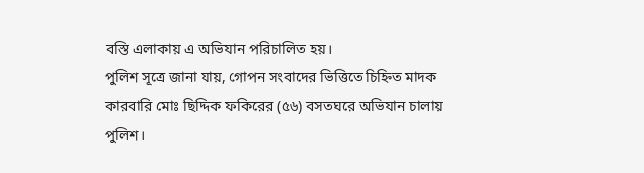বস্তি এলাকায় এ অভিযান পরিচালিত হয়।
পুলিশ সূত্রে জানা যায়, গোপন সংবাদের ভিত্তিতে চিহ্নিত মাদক কারবারি মোঃ ছিদ্দিক ফকিরের (৫৬) বসতঘরে অভিযান চালায় পুলিশ।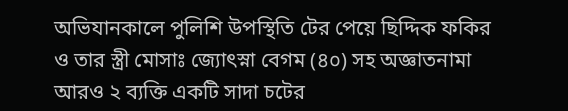অভিযানকালে পুলিশি উপস্থিতি টের পেয়ে ছিদ্দিক ফকির ও তার স্ত্রী মোসাঃ জ্যোৎস্না বেগম (৪০) সহ অজ্ঞাতনামা আরও ২ ব্যক্তি একটি সাদা চটের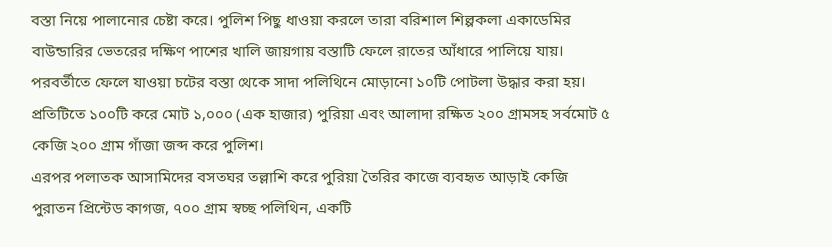বস্তা নিয়ে পালানোর চেষ্টা করে। পুলিশ পিছু ধাওয়া করলে তারা বরিশাল শিল্পকলা একাডেমির বাউন্ডারির ভেতরের দক্ষিণ পাশের খালি জায়গায় বস্তাটি ফেলে রাতের আঁধারে পালিয়ে যায়।
পরবর্তীতে ফেলে যাওয়া চটের বস্তা থেকে সাদা পলিথিনে মোড়ানো ১০টি পোটলা উদ্ধার করা হয়। প্রতিটিতে ১০০টি করে মোট ১,০০০ (এক হাজার) পুরিয়া এবং আলাদা রক্ষিত ২০০ গ্রামসহ সর্বমোট ৫ কেজি ২০০ গ্রাম গাঁজা জব্দ করে পুলিশ।
এরপর পলাতক আসামিদের বসতঘর তল্লাশি করে পুরিয়া তৈরির কাজে ব্যবহৃত আড়াই কেজি পুরাতন প্রিন্টেড কাগজ, ৭০০ গ্রাম স্বচ্ছ পলিথিন, একটি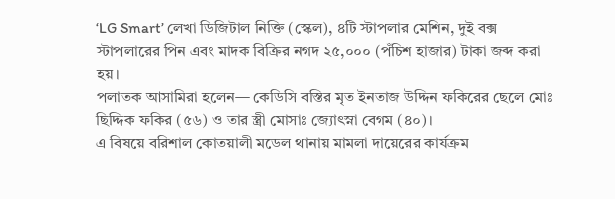‘LG Smart’ লেখা ডিজিটাল নিক্তি (স্কেল), ৪টি স্টাপলার মেশিন, দুই বক্স স্টাপলারের পিন এবং মাদক বিক্রির নগদ ২৫,০০০ (পঁচিশ হাজার) টাকা জব্দ করা হয়।
পলাতক আসামিরা হলেন— কেডিসি বস্তির মৃত ইনতাজ উদ্দিন ফকিরের ছেলে মোঃ ছিদ্দিক ফকির (৫৬) ও তার স্ত্রী মোসাঃ জ্যোৎস্না বেগম (৪০)।
এ বিষয়ে বরিশাল কোতয়ালী মডেল থানায় মামলা দায়েরের কার্যক্রম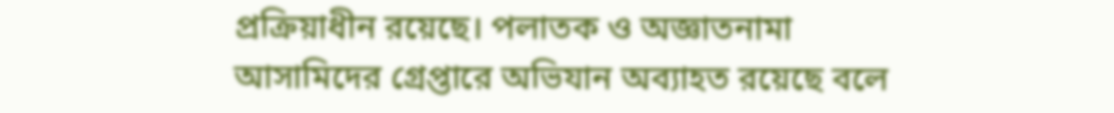প্রক্রিয়াধীন রয়েছে। পলাতক ও অজ্ঞাতনামা আসামিদের গ্রেপ্তারে অভিযান অব্যাহত রয়েছে বলে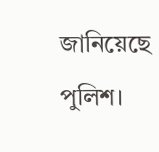জানিয়েছে পুলিশ।